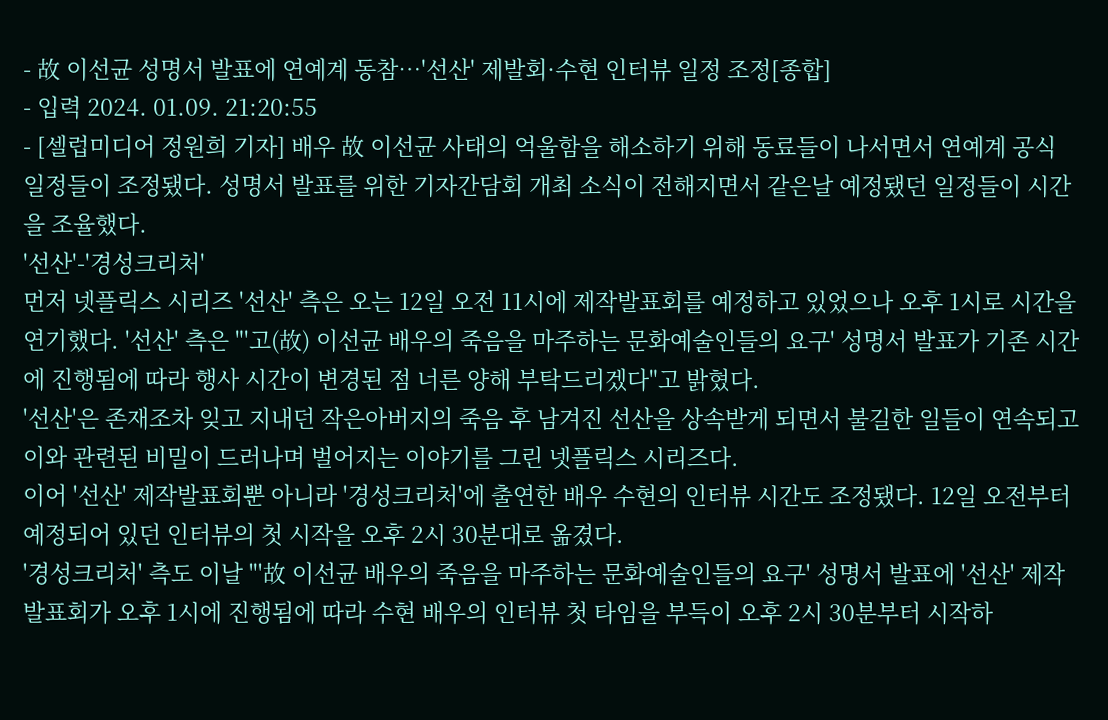- 故 이선균 성명서 발표에 연예계 동참…'선산' 제발회·수현 인터뷰 일정 조정[종합]
- 입력 2024. 01.09. 21:20:55
- [셀럽미디어 정원희 기자] 배우 故 이선균 사태의 억울함을 해소하기 위해 동료들이 나서면서 연예계 공식 일정들이 조정됐다. 성명서 발표를 위한 기자간담회 개최 소식이 전해지면서 같은날 예정됐던 일정들이 시간을 조율했다.
'선산'-'경성크리처'
먼저 넷플릭스 시리즈 '선산' 측은 오는 12일 오전 11시에 제작발표회를 예정하고 있었으나 오후 1시로 시간을 연기했다. '선산' 측은 "'고(故) 이선균 배우의 죽음을 마주하는 문화예술인들의 요구' 성명서 발표가 기존 시간에 진행됨에 따라 행사 시간이 변경된 점 너른 양해 부탁드리겠다"고 밝혔다.
'선산'은 존재조차 잊고 지내던 작은아버지의 죽음 후 남겨진 선산을 상속받게 되면서 불길한 일들이 연속되고 이와 관련된 비밀이 드러나며 벌어지는 이야기를 그린 넷플릭스 시리즈다.
이어 '선산' 제작발표회뿐 아니라 '경성크리처'에 출연한 배우 수현의 인터뷰 시간도 조정됐다. 12일 오전부터 예정되어 있던 인터뷰의 첫 시작을 오후 2시 30분대로 옮겼다.
'경성크리처' 측도 이날 "'故 이선균 배우의 죽음을 마주하는 문화예술인들의 요구' 성명서 발표에 '선산' 제작발표회가 오후 1시에 진행됨에 따라 수현 배우의 인터뷰 첫 타임을 부득이 오후 2시 30분부터 시작하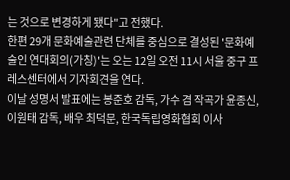는 것으로 변경하게 됐다"고 전했다.
한편 29개 문화예술관련 단체를 중심으로 결성된 '문화예술인 연대회의(가칭)'는 오는 12일 오전 11시 서울 중구 프레스센터에서 기자회견을 연다.
이날 성명서 발표에는 봉준호 감독, 가수 겸 작곡가 윤종신, 이원태 감독, 배우 최덕문, 한국독립영화협회 이사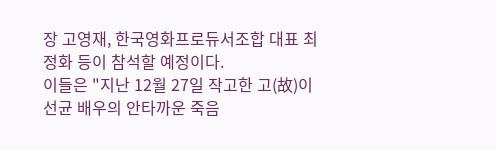장 고영재, 한국영화프로듀서조합 대표 최정화 등이 참석할 예정이다.
이들은 "지난 12월 27일 작고한 고(故)이선균 배우의 안타까운 죽음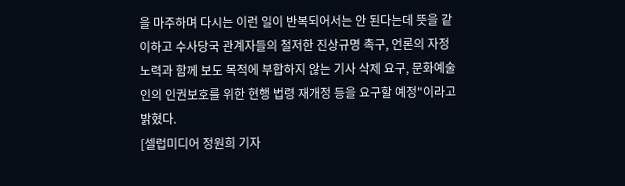을 마주하며 다시는 이런 일이 반복되어서는 안 된다는데 뜻을 같이하고 수사당국 관계자들의 철저한 진상규명 촉구, 언론의 자정 노력과 함께 보도 목적에 부합하지 않는 기사 삭제 요구, 문화예술인의 인권보호를 위한 현행 법령 재개정 등을 요구할 예정"이라고 밝혔다.
[셀럽미디어 정원희 기자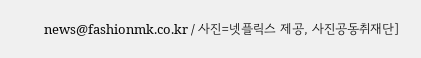news@fashionmk.co.kr / 사진=넷플릭스 제공, 사진공동취재단]